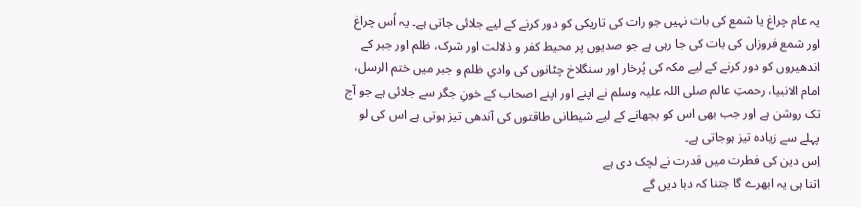یہ عام چراغ یا شمع کی بات نہیں جو رات کی تاریکی کو دور کرنے کے لیے جلائی جاتی ہے۔ یہ اُس چراغ اور شمع فروزاں کی بات کی جا رہی ہے جو صدیوں پر محیط کفر و ذلالت اور شرک، ظلم اور جبر کے اندھیروں کو دور کرنے کے لیے مکہ کی پُرخار اور سنگلاخ چٹانوں کی وادیِ ظلم و جبر میں ختم الرسل، امام الانبیا، رحمتِ عالم صلی اللہ علیہ وسلم نے اپنے اور اپنے اصحاب کے خونِ جگر سے جلائی ہے جو آج تک روشن ہے اور جب بھی اس کو بجھانے کے لیے شیطانی طاقتوں کی آندھی تیز ہوتی ہے اس کی لو پہلے سے زیادہ تیز ہوجاتی ہے۔
اِس دین کی فطرت میں قدرت نے لچک دی ہے
اتنا ہی یہ ابھرے گا جتنا کہ دبا دیں گے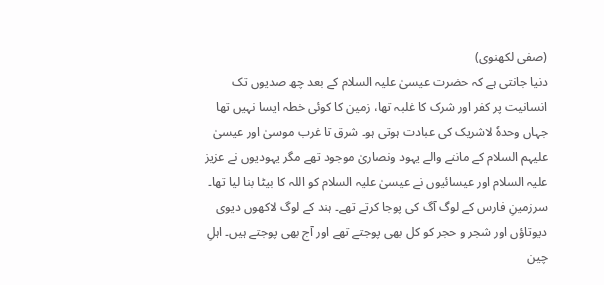(صفی لکھنوی)
دنیا جانتی ہے کہ حضرت عیسیٰ علیہ السلام کے بعد چھ صدیوں تک انسانیت پر کفر اور شرک کا غلبہ تھا، زمین کا کوئی خطہ ایسا نہیں تھا جہاں وحدہٗ لاشریک کی عبادت ہوتی ہو۔ شرق تا غرب موسیٰ اور عیسیٰ علیہم السلام کے ماننے والے یہود ونصاریٰ موجود تھے مگر یہودیوں نے عزیز علیہ السلام اور عیسائیوں نے عیسیٰ علیہ السلام کو اللہ کا بیٹا بنا لیا تھا۔ سرزمینِ فارس کے لوگ آگ کی پوجا کرتے تھے۔ ہند کے لوگ لاکھوں دیوی دیوتاؤں اور شجر و حجر کو کل بھی پوجتے تھے اور آج بھی پوجتے ہیں۔ اہلِ چین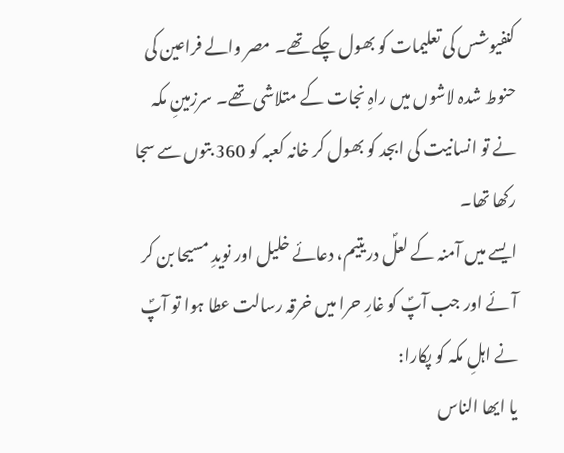کنفیوشس کی تعلیمات کو بھول چکے تھے۔ مصر والے فراعین کی حنوط شدہ لاشوں میں راہِ نجات کے متلاشی تھے۔ سرزمینِ مکہ نے تو انسانیت کی ابجد کو بھول کر خانہ کعبہ کو 360 بتوں سے سجا رکھا تھا۔
ایسے میں آمنہ کے لعلؐ دریتیم، دعائے خلیل اور نویدِ مسیحا بن کر آئے اور جب آپؐ کو غارِ حرا میں خرقہ رسالت عطا ہوا تو آپؐ نے اہلِ مکہ کو پکارا:
یا ایھا الناس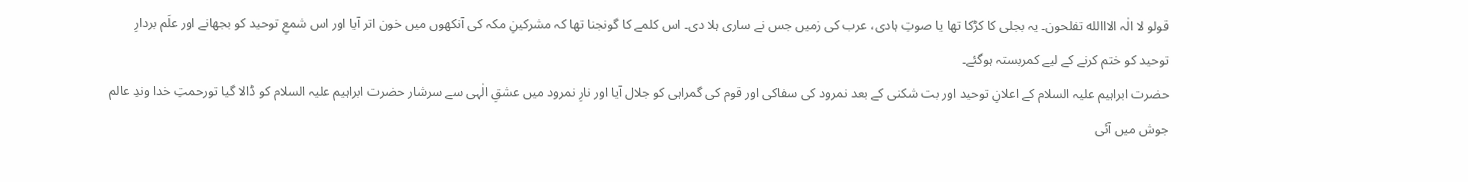قولو لا الٰہ الااالله تفلحون۔ یہ بجلی کا کڑکا تھا یا صوتِ ہادی، عرب کی زمیں جس نے ساری ہلا دی۔ اس کلمے کا گونجنا تھا کہ مشرکینِ مکہ کی آنکھوں میں خون اتر آیا اور اس شمعِ توحید کو بجھانے اور علَم بردارِ توحید کو ختم کرنے کے لیے کمربستہ ہوگئے۔
حضرت ابراہیم علیہ السلام کے اعلانِ توحید اور بت شکنی کے بعد نمرود کی سفاکی اور قوم کی گمراہی کو جلال آیا اور نارِ نمرود میں عشقِ الٰہی سے سرشار حضرت ابراہیم علیہ السلام کو ڈالا گیا تورحمتِ خدا وندِ عالم جوش میں آئی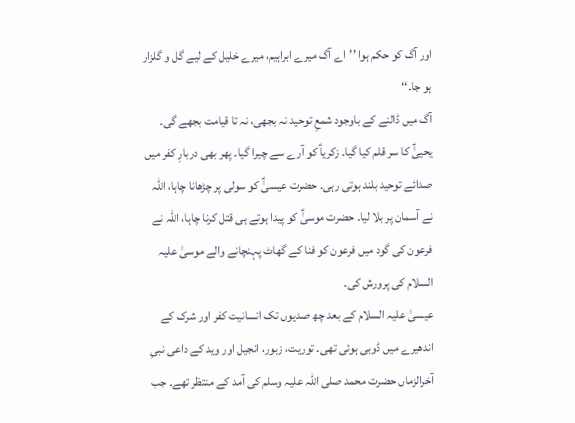اور آگ کو حکم ہوا ’’اے آگ میرے ابراہیم، میرے خلیل کے لیے گل و گلزار ہو جا۔‘‘
آگ میں ڈالنے کے باوجود شمعِ توحید نہ بجھی، نہ تا قیامت بجھے گی۔ یحییٰؑ کا سر قلم کیا گیا۔ زکریاؑ کو آرے سے چیرا گیا۔ پھر بھی دربارِ کفر میں صدائے توحید بلند ہوتی رہی۔ حضرت عیسیٰؑ کو سولی پر چڑھانا چاہا، اللہ نے آسمان پر بلا لیا۔ حضرت موسیٰؑ کو پیدا ہوتے ہی قتل کرنا چاہا، اللہ نے فرعون کی گود میں فرعون کو فنا کے گھاٹ پہنچانے والے موسیٰ علیہ السلام کی پرورش کی۔
عیسیٰ علیہ السلام کے بعد چھ صدیوں تک انسانیت کفر اور شرک کے اندھیرے میں ڈوبی ہوئی تھی۔ توریت، زبور، انجیل اور وید کے داعی نبیِ آخرالزماں حضرت محمد صلی اللہ علیہ وسلم کی آمد کے منتظر تھے۔ جب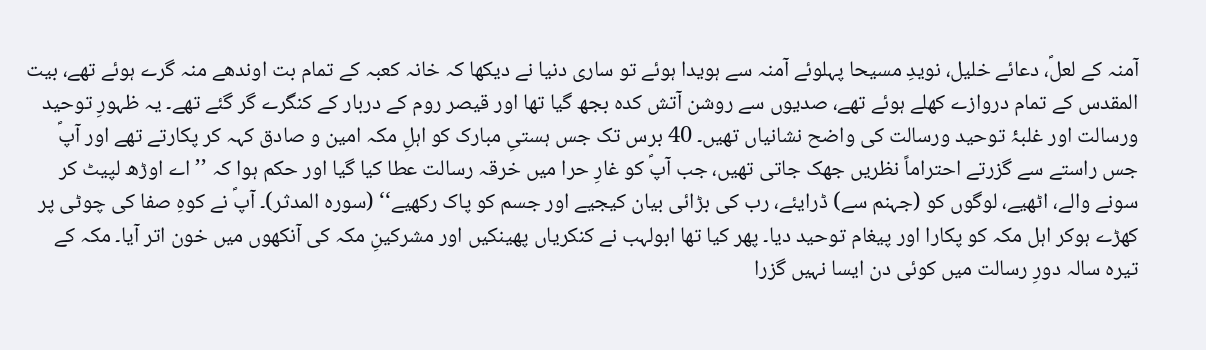آمنہ کے لعلؐ، دعائے خلیل، نویدِ مسیحا پہلوئے آمنہ سے ہویدا ہوئے تو ساری دنیا نے دیکھا کہ خانہ کعبہ کے تمام بت اوندھے منہ گرے ہوئے تھے، بیت المقدس کے تمام دروازے کھلے ہوئے تھے، صدیوں سے روشن آتش کدہ بجھ گیا تھا اور قیصر روم کے دربار کے کنگرے گر گئے تھے۔ یہ ظہورِ توحید ورسالت اور غلبۂ توحید ورسالت کی واضح نشانیاں تھیں۔ 40 برس تک جس ہستیِ مبارک کو اہلِ مکہ امین و صادق کہہ کر پکارتے تھے اور آپؐ جس راستے سے گزرتے احتراماً نظریں جھک جاتی تھیں، جب آپؐ کو غارِ حرا میں خرقہ رسالت عطا کیا گیا اور حکم ہوا کہ ’’اے اوڑھ لپیٹ کر سونے والے، اٹھیے، لوگوں کو (جہنم سے) ڈرایئے، رب کی بڑائی بیان کیجیے اور جسم کو پاک رکھیے‘‘ (سورہ المدثر)۔ آپؐ نے کوہِ صفا کی چوٹی پر کھڑے ہوکر اہل مکہ کو پکارا اور پیغام توحید دیا۔ پھر کیا تھا ابولہب نے کنکریاں پھینکیں اور مشرکینِ مکہ کی آنکھوں میں خون اتر آیا۔ مکہ کے تیرہ سالہ دورِ رسالت میں کوئی دن ایسا نہیں گزرا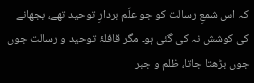کہ اس شمعِ رسالت کو جو علَم بردارِ توحید تھے، بجھانے کی کوشش نہ کی گئی ہو۔ مگر قافلۂ توحید و رسالت جوں جوں بڑھتا جاتا، ظلم و جبر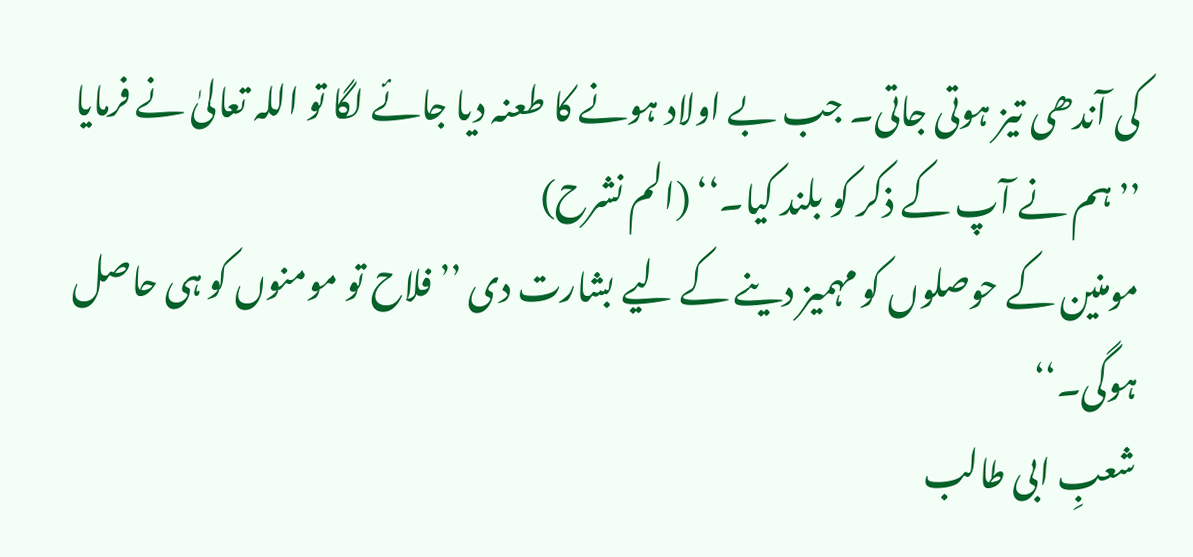کی آندھی تیز ہوتی جاتی۔ جب بے اولاد ہونے کا طعنہ دیا جائے لگا تو اللہ تعالیٰ نے فرمایا ’’ہم نے آپ کے ذکر کو بلند کیا۔‘‘ (الم نشرح)
مومنین کے حوصلوں کو مہمیز دینے کے لیے بشارت دی ’’فلاح تو مومنوں کو ہی حاصل ہوگی۔‘‘
شعبِ ابی طالب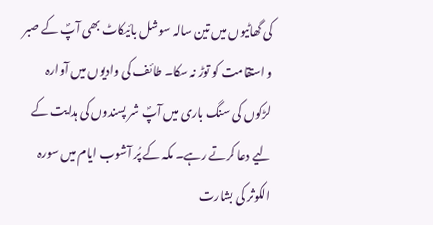کی گھاٹیوں میں تین سالہ سوشل بائیکاٹ بھی آپؐ کے صبر و استقامت کو توڑ نہ سکا۔ طائف کی وادیوں میں آوارہ لڑکوں کی سنگ باری میں آپؐ شر پسندوں کی ہدایت کے لیے دعا کرتے رہے۔ مکہ کے پُر آشوب ایام میں سورہ الکوثر کی بشارت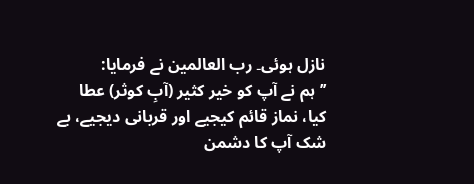نازل ہوئی۔ رب العالمین نے فرمایا:
’’ہم نے آپ کو خیر کثیر (آبِ کوثر) عطا کیا، نماز قائم کیجیے اور قربانی دیجیے، بے شک آپ کا دشمن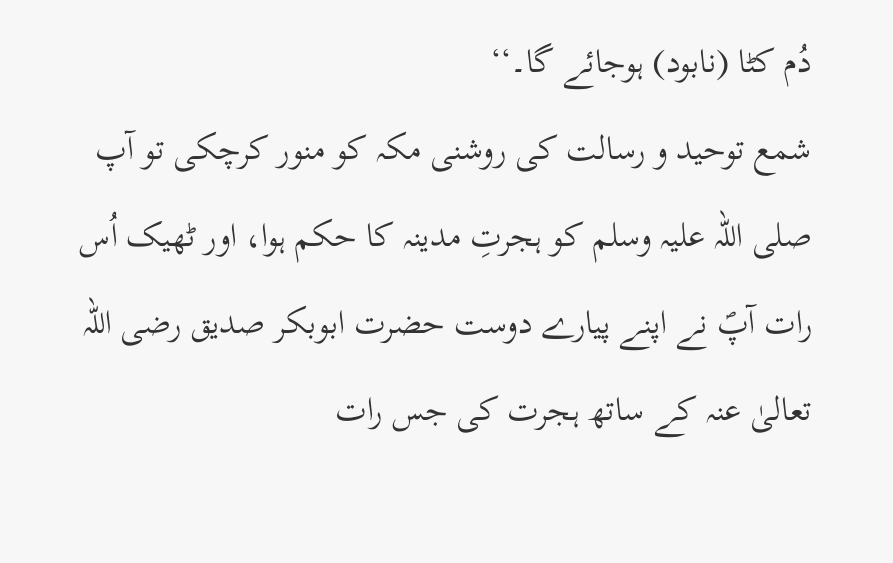دُم کٹا (نابود) ہوجائے گا۔‘‘
شمع توحید و رسالت کی روشنی مکہ کو منور کرچکی تو آپ صلی اللہ علیہ وسلم کو ہجرتِ مدینہ کا حکم ہوا، اور ٹھیک اُس رات آپؐ نے اپنے پیارے دوست حضرت ابوبکر صدیق رضی اللہ تعالیٰ عنہ کے ساتھ ہجرت کی جس رات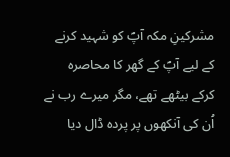مشرکینِ مکہ آپؐ کو شہید کرنے کے لیے آپؐ کے گھر کا محاصرہ کرکے بیٹھے تھے، مگر میرے رب نے اُن کی آنکھوں پر پردہ ڈال دیا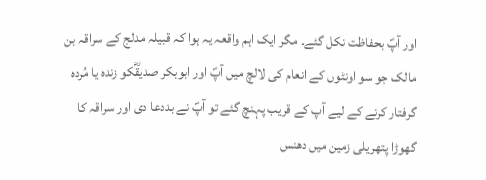اور آپؐ بحفاظت نکل گئے۔ مگر ایک اہم واقعہ یہ ہوا کہ قبیلہ مدلج کے سراقہ بن مالک جو سو اونٹوں کے انعام کی لالچ میں آپؐ اور ابوبکر صدیقؓکو زندہ یا مُردہ گرفتار کرنے کے لیے آپ کے قریب پہنچ گئے تو آپؐ نے بددعا دی اور سراقہ کا گھوڑا پتھریلی زمین میں دھنس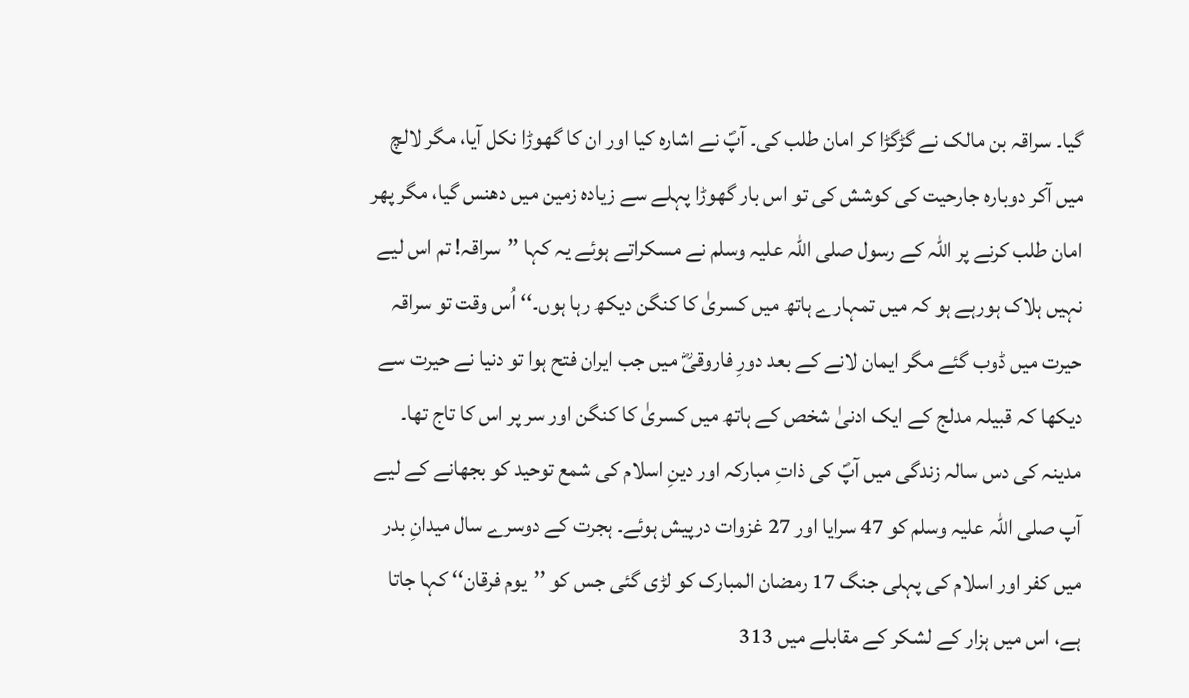گیا۔ سراقہ بن مالک نے گڑگڑا کر امان طلب کی۔ آپؐ نے اشارہ کیا اور ان کا گھوڑا نکل آیا، مگر لالچ میں آکر دوبارہ جارحیت کی کوشش کی تو اس بار گھوڑا پہلے سے زیادہ زمین میں دھنس گیا، مگر پھر امان طلب کرنے پر اللہ کے رسول صلی اللہ علیہ وسلم نے مسکراتے ہوئے یہ کہا ’’سراقہ! تم اس لیے نہیں ہلاک ہورہے ہو کہ میں تمہارے ہاتھ میں کسریٰ کا کنگن دیکھ رہا ہوں۔‘‘ اُس وقت تو سراقہ حیرت میں ڈوب گئے مگر ایمان لانے کے بعد دورِ فاروقیؓ میں جب ایران فتح ہوا تو دنیا نے حیرت سے دیکھا کہ قبیلہ مدلج کے ایک ادنیٰ شخص کے ہاتھ میں کسریٰ کا کنگن اور سر پر اس کا تاج تھا۔
مدینہ کی دس سالہ زندگی میں آپؐ کی ذاتِ مبارکہ اور دینِ اسلام کی شمع توحید کو بجھانے کے لیے آپ صلی اللہ علیہ وسلم کو 47 سرایا اور 27 غزوات درپیش ہوئے۔ ہجرت کے دوسرے سال میدانِ بدر میں کفر اور اسلام کی پہلی جنگ 17 رمضان المبارک کو لڑی گئی جس کو ’’یوم فرقان‘‘ کہا جاتا ہے، اس میں ہزار کے لشکر کے مقابلے میں 313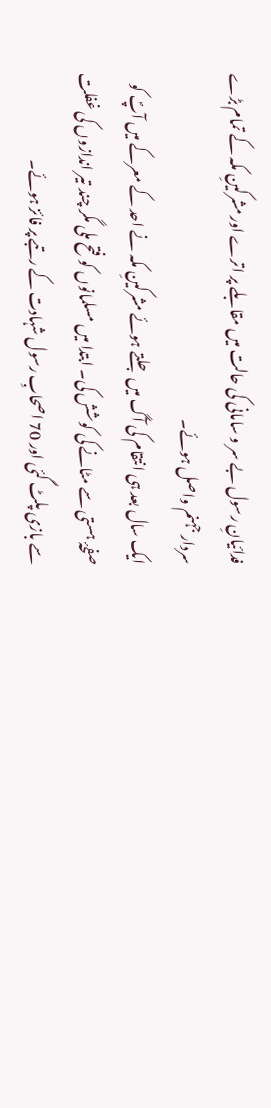فدائیانِ رسول بے سر و سامانی کی حالت میں مقابلے پر اترے اور مشرکینِ مکہ کے تمام بڑے سردار جہنم واصل ہوئے۔
ایک سال بعد ہی انتقام کی آگ میں جلتے ہوئے مشرکینِ مکہ نے احد کے معرکے میں آپؐ کو صفحۂ ہستی سے مٹانے کی کوشش کی۔ ابتدا میں مسلمانوں کو فتح ملی مگر چند تیر اندازوں کی غفلت سے بازی پلٹ گئی اور 70 اصحابِ رسول شہادت کے رتبے پر فائز ہوئے۔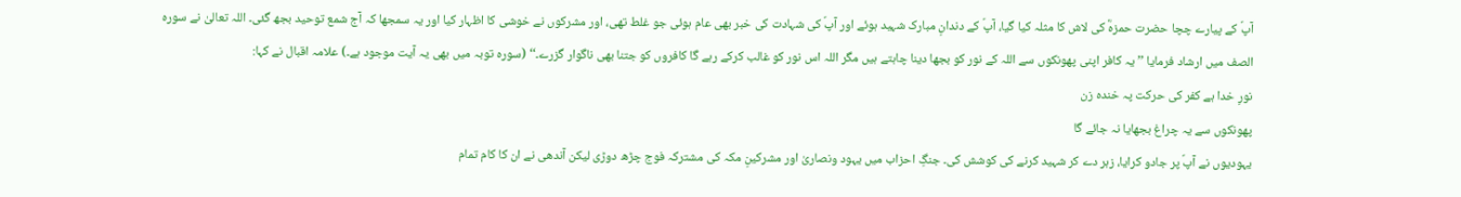آپؐ کے پیارے چچا حضرت حمزہؓ کی لاش کا مثلہ کیا گیا، آپؐ کے دندانِ مبارک شہید ہوئے اور آپؐ کی شہادت کی خبر بھی عام ہوئی جو غلط تھی، اور مشرکوں نے خوشی کا اظہار کیا اور یہ سمجھا کہ آج شمع توحید بجھ گئی۔ اللہ تعالیٰ نے سورہ الصف میں ارشاد فرمایا ’’یہ کافر اپنی پھونکوں سے اللہ کے نور کو بجھا دینا چاہتے ہیں مگر اللہ اس نور کو غالب کرکے رہے گا کافروں کو جتنا بھی ناگوار گزرے۔‘‘ (سورہ توبہ میں بھی یہ آیت موجود ہے۔) علامہ اقبال نے کہا:
نورِ خدا ہے کفر کی حرکت پہ خندہ زن
پھونکوں سے یہ چراغ بجھایا نہ جائے گا
یہودیوں نے آپؐ پر جادو کرایا، زہر دے کر شہید کرنے کی کوشش کی۔ جنگِ احزاب میں یہود ونصاریٰ اور مشرکینِ مکہ کی مشترکہ فوج چڑھ دوڑی لیکن آندھی نے ان کا کام تمام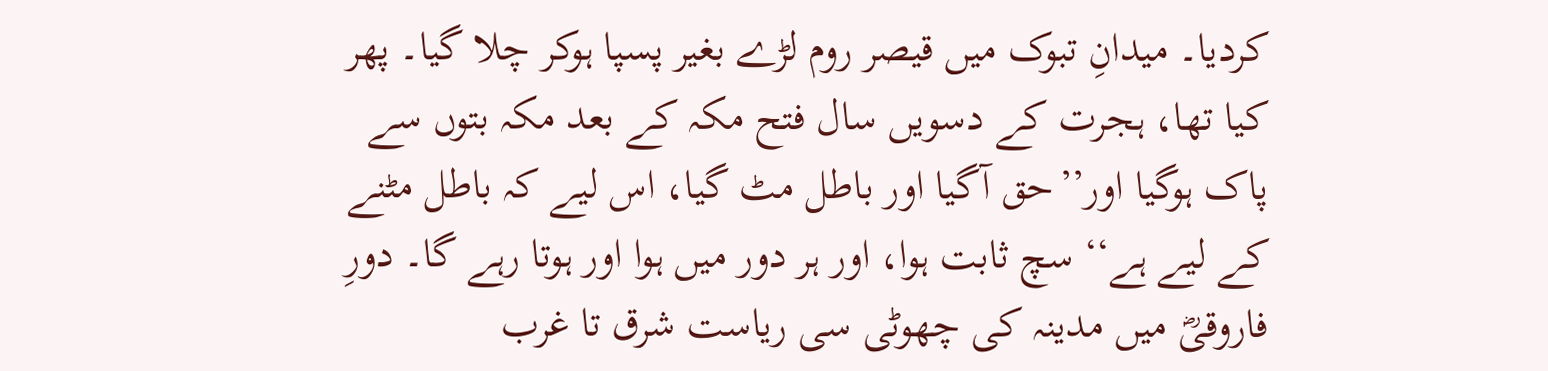کردیا۔ میدانِ تبوک میں قیصر روم لڑے بغیر پسپا ہوکر چلا گیا۔ پھر کیا تھا، ہجرت کے دسویں سال فتح مکہ کے بعد مکہ بتوں سے پاک ہوگیا اور’’حق آگیا اور باطل مٹ گیا، اس لیے کہ باطل مٹنے کے لیے ہے‘‘ سچ ثابت ہوا، اور ہر دور میں ہوا اور ہوتا رہے گا۔ دورِ فاروقیؓ میں مدینہ کی چھوٹی سی ریاست شرق تا غرب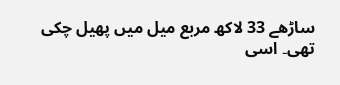ساڑھے 33 لاکھ مربع میل میں پھیل چکی تھی۔ اسی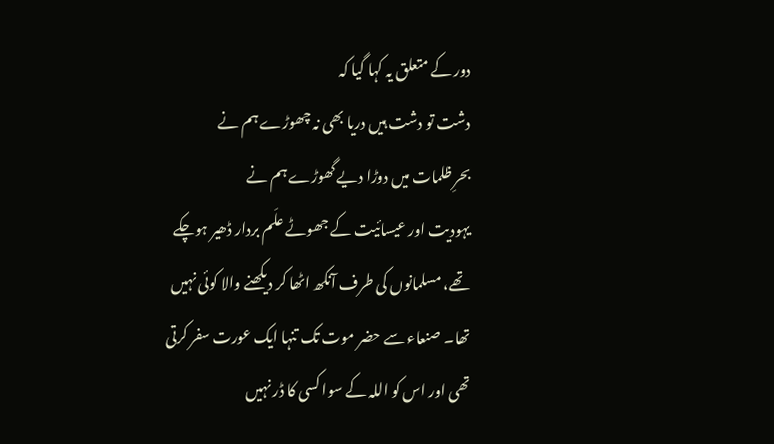دور کے متعلق یہ کہا گیا کہ
دشت تو دشت ہیں دریا بھی نہ چھوڑے ہم نے
بحرِ ظلمات میں دوڑا دیے گھوڑے ہم نے
یہودیت اور عیسائیت کے جھوٹے علَم بردار ڈھیر ہوچکے تھے، مسلمانوں کی طرف آنکھ اٹھا کر دیکھنے والا کوئی نہیں تھا۔ صنعاء سے حضر موت تک تنہا ایک عورت سفر کرتی تھی اور اس کو اللہ کے سوا کسی کا ڈر نہیں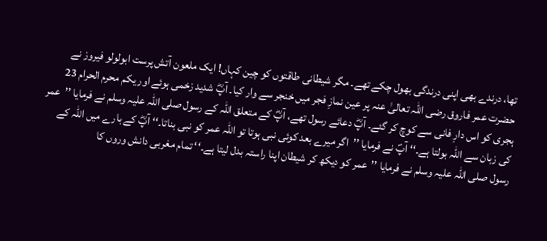تھا، درندے بھی اپنی درندگی بھول چکے تھے۔ مگر شیطانی طاقتوں کو چین کہاں! ایک ملعون آتش پرست ابولولو فیروز نے حضرت عمر فاروق رضی اللہ تعالیٰ عنہ پر عین نمازِ فجر میں خنجر سے وار کیا۔ آپؓ شدید زخمی ہوئے اور یکم محرم الحرام 23 ہجری کو اس دارِ فانی سے کوچ کر گئے۔ آپؓ دعائے رسول تھے، آپؓ کے متعلق اللہ کے رسول صلی اللہ علیہ وسلم نے فرمایا ’’عمر کی زبان سے اللہ بولتا ہے۔‘‘ آپؐ نے فرمایا ’’اگر میرے بعد کوئی نبی ہوتا تو اللہ عمر کو نبی بناتا۔‘‘ آپؓ کے بارے میں اللہ کے رسول صلی اللہ علیہ وسلم نے فرمایا ’’عمر کو دیکھ کر شیطان اپنا راستہ بدل لیتا ہے۔‘‘ تمام مغربی دانش وروں کا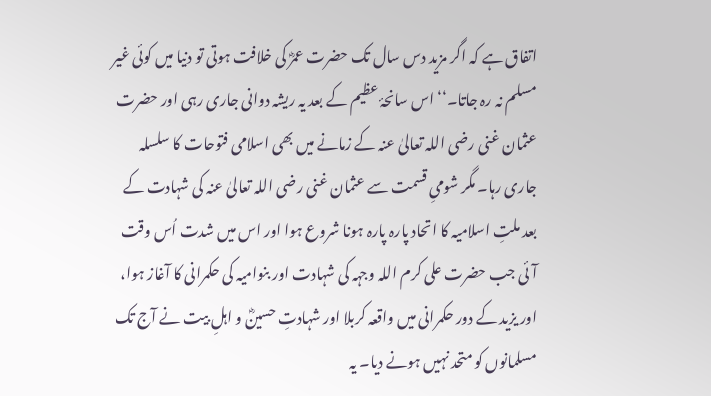اتفاق ہے کہ اگر مزید دس سال تک حضرت عمرؓ کی خلافت ہوتی تو دنیا میں کوئی غیر مسلم نہ رہ جاتا۔‘‘ اس سانحۂ عظیم کے بعد یہ ریشہ دوانی جاری رہی اور حضرت عثمان غنی رضی اللہ تعالیٰ عنہ کے زمانے میں بھی اسلامی فتوحات کا سلسلہ جاری رہا۔ مگر شومیِ قسمت سے عثمان غنی رضی اللہ تعالیٰ عنہ کی شہادت کے بعد ملتِ اسلامیہ کا اتحاد پارہ پارہ ہونا شروع ہوا اور اس میں شدت اُس وقت آئی جب حضرت علی کرم اللہ وجہہ کی شہادت اور بنوامیہ کی حکمرانی کا آغاز ہوا، اور یزید کے دور حکمرانی میں واقعہ کربلا اور شہادتِ حسینؓ و اہلِ بیت نے آج تک مسلمانوں کو متحد نہیں ہونے دیا۔ یہ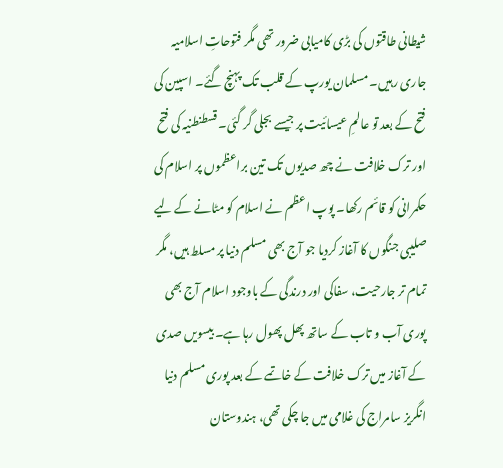شیطانی طاقتوں کی بڑی کامیابی ضرور تھی مگر فتوحاتِ اسلامیہ جاری رہیں۔ مسلمان یورپ کے قلب تک پہنچ گئے۔ اسپین کی فتح کے بعد تو عالمِ عیسائیت پر جیسے بجلی گر گئی۔ قسطنطنیہ کی فتح اور ترک خلافت نے چھ صدیوں تک تین براعظموں پر اسلام کی حکمرانی کو قائم رکھا۔ پوپ اعظم نے اسلام کو مٹانے کے لیے صلیبی جنگوں کا آغاز کردیا جو آج بھی مسلم دنیا پر مسلط ہیں، مگر تمام تر جارحیت، سفاکی اور درندگی کے باوجود اسلام آج بھی پوری آب و تاب کے ساتھ پھل پھول رہا ہے۔ بیسویں صدی کے آغاز میں ترک خلافت کے خاتمے کے بعد پوری مسلم دنیا انگریز سامراج کی غلامی میں جا چکی تھی، ہندوستان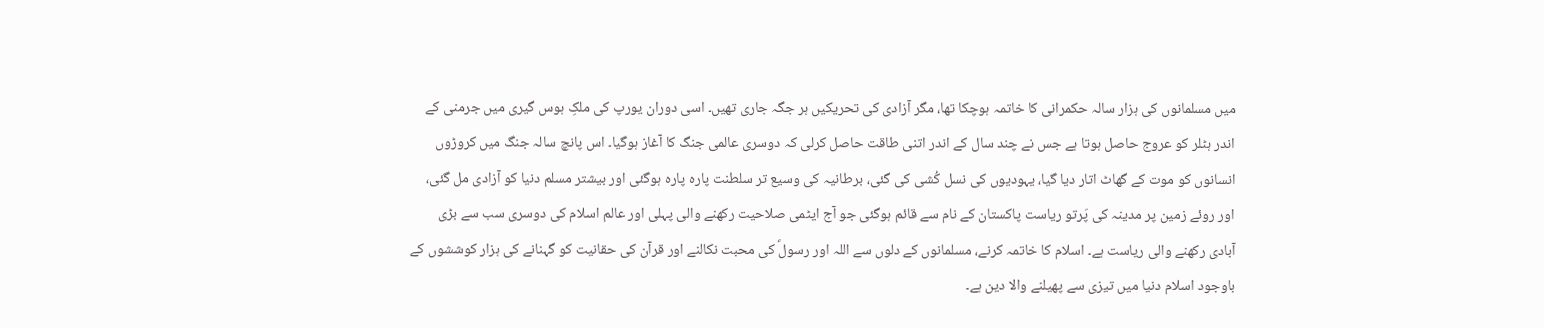میں مسلمانوں کی ہزار سالہ حکمرانی کا خاتمہ ہوچکا تھا، مگر آزادی کی تحریکیں ہر جگہ جاری تھیں۔ اسی دوران یورپ کی ملکِ ہوس گیری میں جرمنی کے اندر ہٹلر کو عروج حاصل ہوتا ہے جس نے چند سال کے اندر اتنی طاقت حاصل کرلی کہ دوسری عالمی جنگ کا آغاز ہوگیا۔ اس پانچ سالہ جنگ میں کروڑوں انسانوں کو موت کے گھاٹ اتار دیا گیا، یہودیوں کی نسل کُشی کی گئی، برطانیہ کی وسیع تر سلطنت پارہ پارہ ہوگئی اور بیشتر مسلم دنیا کو آزادی مل گئی، اور روئے زمین پر مدینہ کی پَرتو ریاست پاکستان کے نام سے قائم ہوگئی جو آج ایٹمی صلاحیت رکھنے والی پہلی اور عالم اسلام کی دوسری سب سے بڑی آبادی رکھنے والی ریاست ہے۔ اسلام کا خاتمہ کرنے، مسلمانوں کے دلوں سے اللہ اور رسولؐ کی محبت نکالنے اور قرآن کی حقانیت کو گہنانے کی ہزار کوششوں کے باوجود اسلام دنیا میں تیزی سے پھیلنے والا دین ہے۔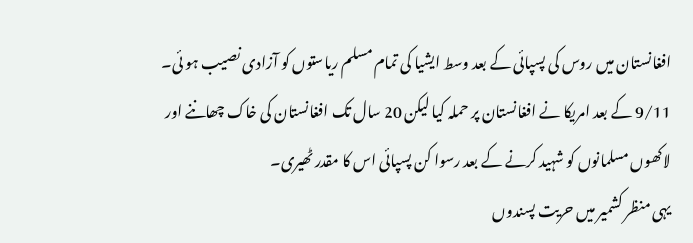افغانستان میں روس کی پسپائی کے بعد وسط ایشیا کی تمام مسلم ریاستوں کو آزادی نصیب ہو ئی۔ 9/11 کے بعد امریکا نے افغانستان پر حملہ کیا لیکن 20 سال تک افغانستان کی خاک چھاننے اور لاکھوں مسلمانوں کو شہید کرنے کے بعد رسوا کن پسپائی اس کا مقدر ٹھیری۔
یہی منظر کشمیر میں حریت پسندوں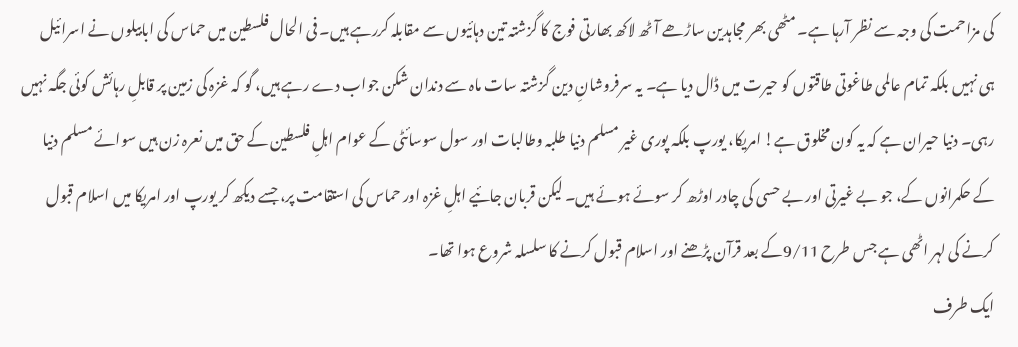کی مزاحمت کی وجہ سے نظر آرہا ہے۔ مٹھی بھر مجاہدین ساڑھے آٹھ لاکھ بھارتی فوج کا گزشتہ تین دہائیوں سے مقابلہ کررہے ہیں۔ فی الحال فلسطین میں حماس کی ابابیلوں نے اسرائیل ہی نہیں بلکہ تمام عالمی طاغوتی طاقتوں کو حیرت میں ڈال دیا ہے۔ یہ سرفروشانِ دین گزشتہ سات ماہ سے دندان شکن جواب دے رہے ہیں، گو کہ غزہ کی زمین پر قابلِ رہائش کوئی جگہ نہیں رہی۔ دنیا حیران ہے کہ یہ کون مخلوق ہے! امریکا، یورپ بلکہ پوری غیر مسلم دنیا طلبہ وطالبات اور سول سوسائٹی کے عوام اہلِ فلسطین کے حق میں نعرہ زن ہیں سوائے مسلم دنیا کے حکمرانوں کے، جو بے غیرتی اور بے حسی کی چادر اوڑھ کر سوئے ہوئے ہیں۔ لیکن قربان جائیے اہلِ غزہ اور حماس کی استقامت پر، جسے دیکھ کر یورپ اور امریکا میں اسلام قبول کرنے کی لہر اٹھی ہے جس طرح 9/11کے بعد قرآن پڑھنے اور اسلام قبول کرنے کا سلسلہ شروع ہوا تھا۔
ایک طرف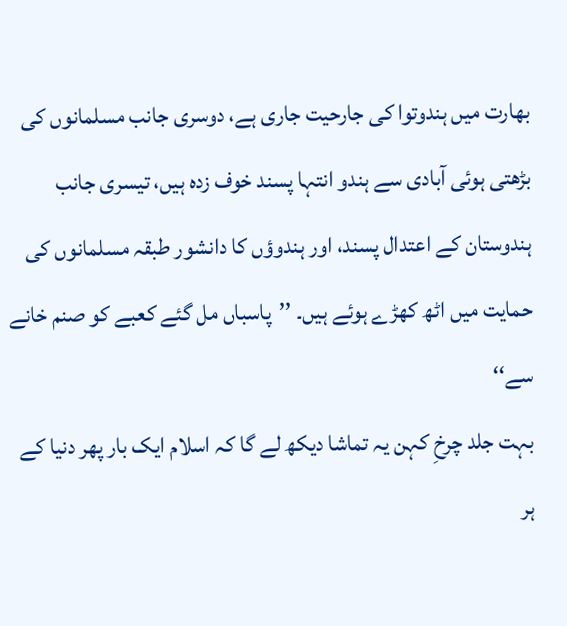بھارت میں ہندوتوا کی جارحیت جاری ہے، دوسری جانب مسلمانوں کی بڑھتی ہوئی آبادی سے ہندو انتہا پسند خوف زدہ ہیں، تیسری جانب ہندوستان کے اعتدال پسند، اور ہندوؤں کا دانشور طبقہ مسلمانوں کی حمایت میں اٹھ کھڑے ہوئے ہیں۔ ’’پاسباں مل گئے کعبے کو صنم خانے سے‘‘
بہت جلد چرخِ کہن یہ تماشا دیکھ لے گا کہ اسلام ایک بار پھر دنیا کے ہر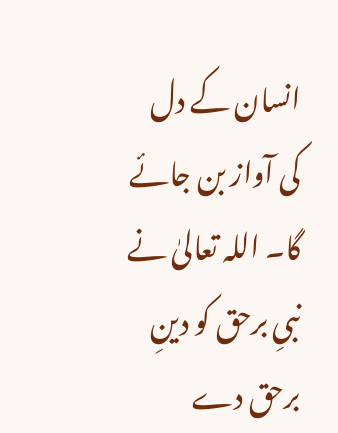انسان کے دل کی آواز بن جائے گا۔ اللہ تعالیٰ نے نبیِ برحق کو دینِ برحق دے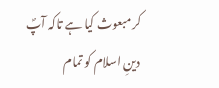کر مبعوث کیا ہے تاکہ آپؐ دینِ اسلام کو تمام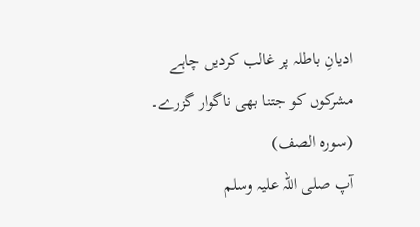ادیانِ باطلہ پر غالب کردیں چاہے مشرکوں کو جتنا بھی ناگوار گزرے۔ (سورہ الصف)
آپ صلی اللہ علیہ وسلم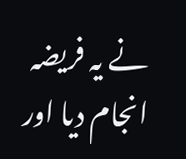نے یہ فریضہ انجام دیا اور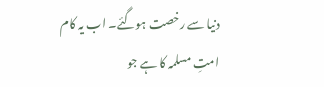دنیا سے رخصت ہوگئے۔ اب یہ کام امتِ مسلمہ کا ہے جو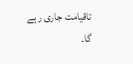تاقیامت جاری رہے گا۔